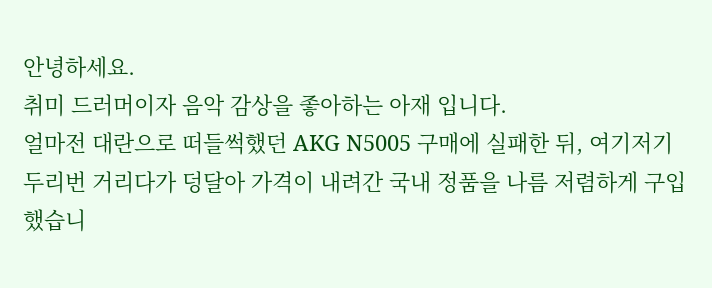안녕하세요.
취미 드러머이자 음악 감상을 좋아하는 아재 입니다.
얼마전 대란으로 떠들썩했던 AKG N5005 구매에 실패한 뒤, 여기저기 두리번 거리다가 덩달아 가격이 내려간 국내 정품을 나름 저렴하게 구입했습니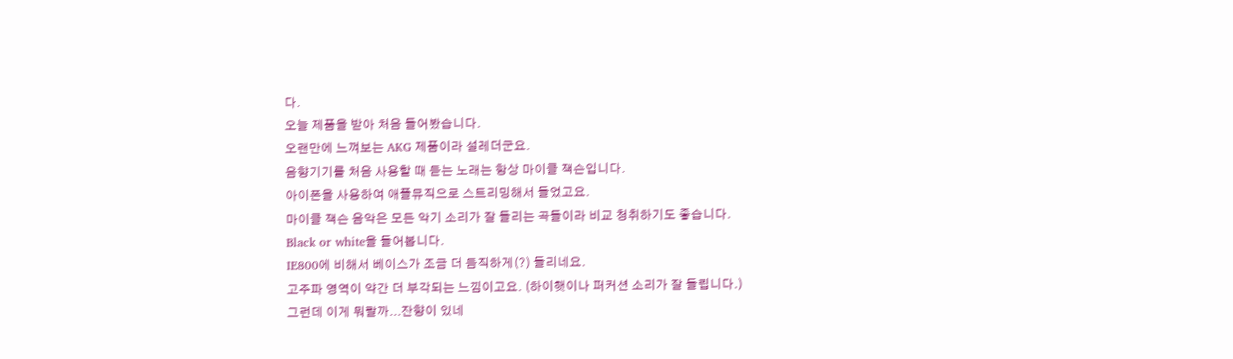다.
오늘 제품을 받아 처음 들어봤습니다.
오랜만에 느껴보는 AKG 제품이라 설레더군요.
음향기기를 처음 사용할 때 듣는 노래는 항상 마이클 잭슨입니다.
아이폰을 사용하여 애플뮤직으로 스트리밍해서 들었고요.
마이클 잭슨 음악은 모든 악기 소리가 잘 들리는 곡들이라 비교 청취하기도 좋습니다.
Black or white을 들어봅니다.
IE800에 비해서 베이스가 조금 더 듬직하게(?) 들리네요.
고주파 영역이 약간 더 부각되는 느낌이고요. (하이햇이나 퍼커션 소리가 잘 들립니다.)
그런데 이게 뭐랄까...잔향이 있네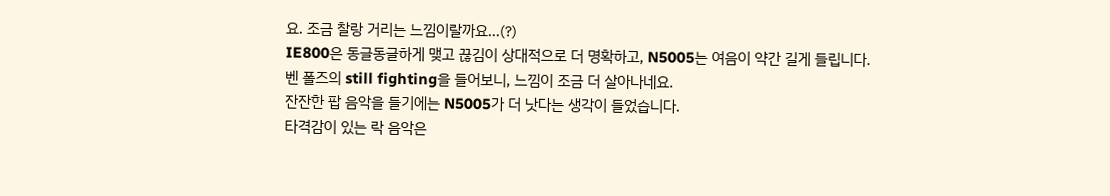요. 조금 찰랑 거리는 느낌이랄까요...(?)
IE800은 동글동글하게 맺고 끊김이 상대적으로 더 명확하고, N5005는 여음이 약간 길게 들립니다.
벤 폴즈의 still fighting을 들어보니, 느낌이 조금 더 살아나네요.
잔잔한 팝 음악을 들기에는 N5005가 더 낫다는 생각이 들었습니다.
타격감이 있는 락 음악은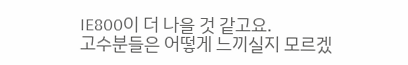IE800이 더 나을 것 같고요.
고수분들은 어떻게 느끼실지 모르겠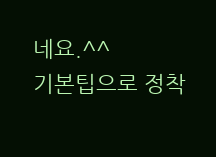네요.^^
기본팁으로 정착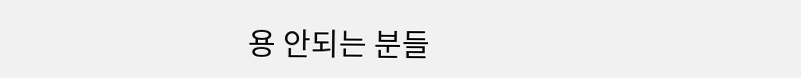용 안되는 분들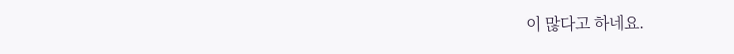이 많다고 하네요.